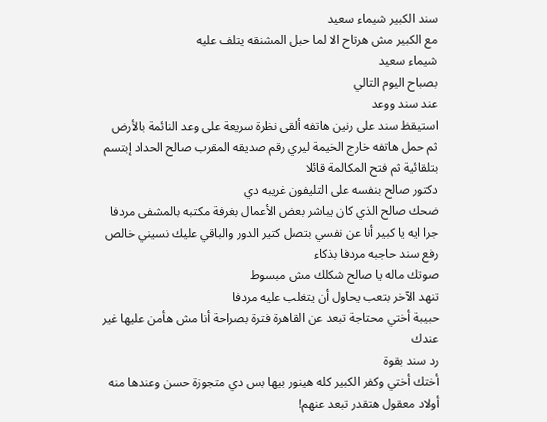سند الكبير شيماء سعيد
مع الكبير مش هرتاح الا لما حبل المشنقه يتلف عليه
شيماء سعيد
بصباح اليوم التالي
عند سند ووعد
استيقظ سند على رنين هاتفه ألقى نظرة سريعة على وعد النائمة بالأرض ثم حمل هاتفه خارج الخيمة ليري رقم صديقه المقرب صالح الحداد إبتسم بتلقائية ثم فتح المكالمة قائلا
دكتور صالح بنفسه على التليفون غريبه دي
ضحك صالح الذي كان يباشر بعض الأعمال بغرفة مكتبه بالمشفى مردفا
جرا ايه يا كبير أنا عن نفسي بتصل كتير الدور والباقي عليك نسيني خالص
رفع سند حاجبه مردفا بذكاء
صوتك ماله يا صالح شكلك مش مبسوط
تنهد الآخر بتعب يحاول أن يتغلب عليه مردفا
حبيبة أختي محتاجة تبعد عن القاهرة فترة بصراحة أنا مش هأمن عليها غير عندك
رد سند بقوة
أختك أختي وكفر الكبير كله هينور بيها بس دي متجوزة حسن وعندها منه أولاد معقول هتقدر تبعد عنهم!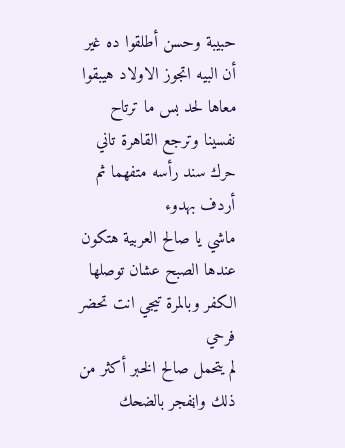حبيبة وحسن أطلقوا ده غير أن البيه اتجوز الاولاد هيبقوا معاها لحد بس ما ترتاح نفسينا وترجع القاهرة تاني
حرك سند رأسه متفهما ثم أردف بهدوء
ماشي يا صالح العربية هتكون عندها الصبح عشان توصلها الكفر وبالمرة تيجي انت تحضر فرحي
لم يتحمل صالح الخبر أكثر من ذلك واڼفجر بالضحك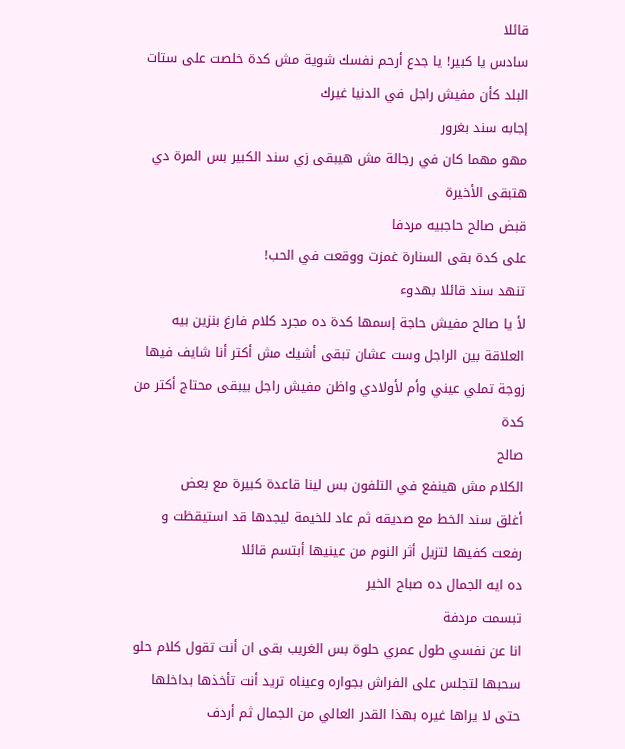قائلا
سادس يا كبير! يا جدع أرحم نفسك شوية مش كدة خلصت على ستات البلد كأن مفيش راجل في الدنيا غيرك
إجابه سند بغرور
مهو مهما كان في رجالة مش هيبقى زي سند الكبير بس المرة دي هتبقى الأخيرة
قبض صالح حاجبيه مردفا
على كدة بقى السنارة غمزت ووقعت في الحب!
تنهد سند قائلا بهدوء
لأ يا صالح مفيش حاجة إسمها كدة ده مجرد كلام فارغ بنزين بيه العلاقة بين الراجل وست عشان تبقى أشيك مش أكتر أنا شايف فيها زوجة تملي عيني وأم لأولادي واظن مفيش راجل بيبقى محتاج أكتر من كدة
صالح
الكلام مش هينفع في التلفون بس لينا قاعدة كبيرة مع بعض
أغلق سند الخط مع صديقه ثم عاد للخيمة ليجدها قد استيقظت و رفعت كفيها لتزيل أثر النوم من عينيها أبتسم قائلا
ده ايه الجمال ده صباح الخير
تبسمت مردفة
انا عن نفسي طول عمري حلوة بس الغريب بقى ان أنت تقول كلام حلو
سحبها لتجلس على الفراش بجواره وعيناه تريد أنت تأخذها بداخلها حتى لا يراها غيره بهذا القدر العالي من الجمال ثم أردف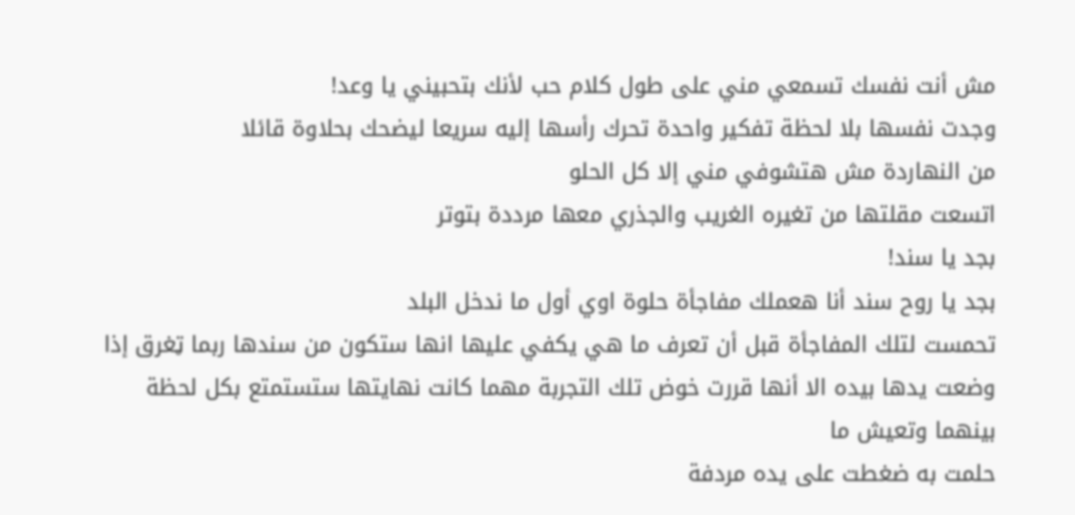مش أنت نفسك تسمعي مني على طول كلام حب لأنك بتحبيني يا وعد!
وجدت نفسها بلا لحظة تفكير واحدة تحرك رأسها إليه سريعا ليضحك بحلاوة قائلا
من النهاردة مش هتشوفي مني إلا كل الحلو
اتسعت مقلتها من تغيره الغريب والجذري معها مرددة بتوتر
بجد يا سند!
بجد يا روح سند أنا هعملك مفاجأة حلوة اوي أول ما ندخل البلد
تحمست لتلك المفاجأة قبل أن تعرف ما هي يكفي عليها انها ستكون من سندها ربما ټغرق إذا وضعت يدها بيده الا أنها قررت خوض تلك التجربة مهما كانت نهايتها ستستمتع بكل لحظة بينهما وتعيش ما
حلمت به ضغطت على يده مردفة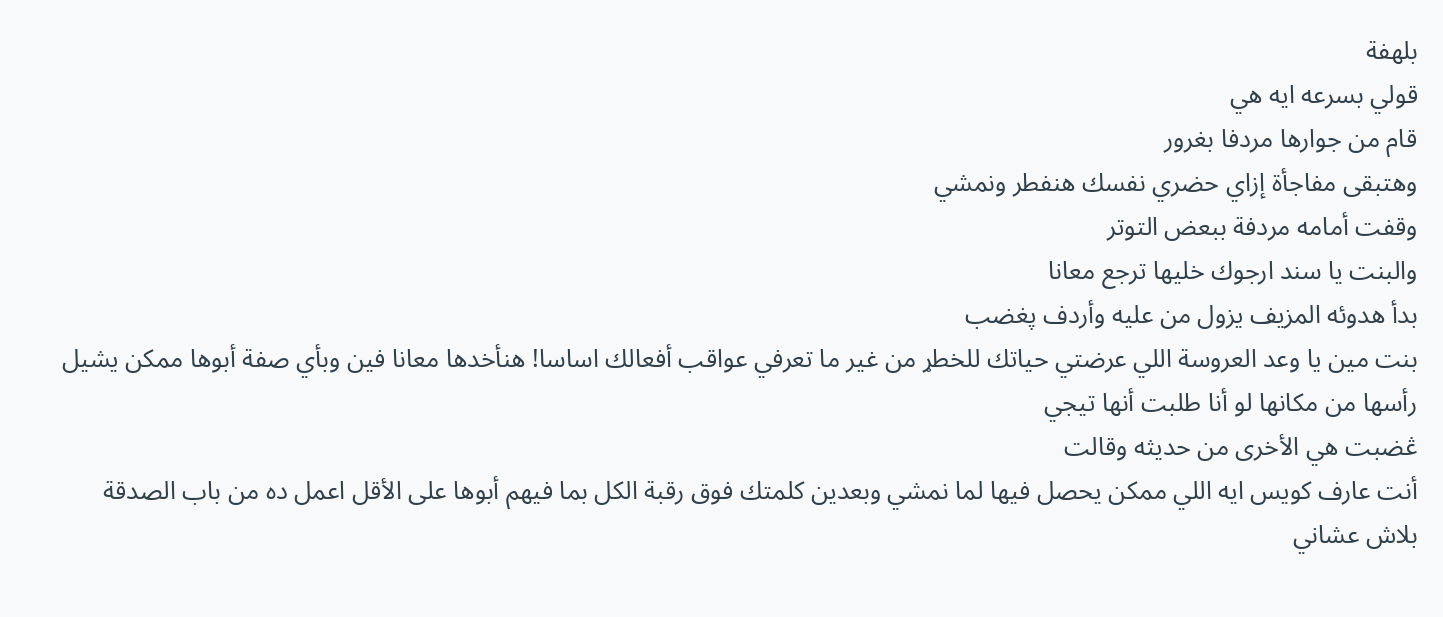بلهفة
قولي بسرعه ايه هي
قام من جوارها مردفا بغرور
وهتبقى مفاجأة إزاي حضري نفسك هنفطر ونمشي
وقفت أمامه مردفة ببعض التوتر
والبنت يا سند ارجوك خليها ترجع معانا
بدأ هدوئه المزيف يزول من عليه وأردف پغضب
بنت مين يا وعد العروسة اللي عرضتي حياتك للخطړ من غير ما تعرفي عواقب أفعالك اساسا! هنأخدها معانا فين وبأي صفة أبوها ممكن يشيل رأسها من مكانها لو أنا طلبت أنها تيجي
ڠضبت هي الأخرى من حديثه وقالت
أنت عارف كويس ايه اللي ممكن يحصل فيها لما نمشي وبعدين كلمتك فوق رقبة الكل بما فيهم أبوها على الأقل اعمل ده من باب الصدقة بلاش عشاني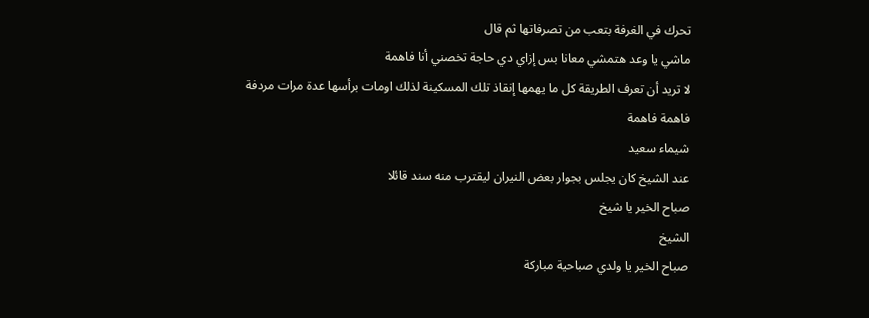تحرك في الغرفة بتعب من تصرفاتها ثم قال
ماشي يا وعد هتمشي معانا بس إزاي دي حاجة تخصني أنا فاهمة
لا تريد أن تعرف الطريقة كل ما يهمها إنقاذ تلك المسكينة لذلك اومات برأسها عدة مرات مردفة
فاهمة فاهمة
شيماء سعيد
عند الشيخ كان يجلس بجوار بعض النيران ليقترب منه سند قائلا
صباح الخير يا شيخ
الشيخ
صباح الخير يا ولدي صباحية مباركة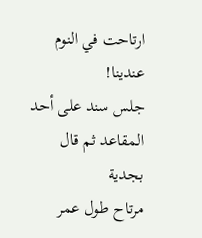ارتاحت في النوم عندينا!
جلس سند على أحد المقاعد ثم قال بجدية
مرتاح طول عمر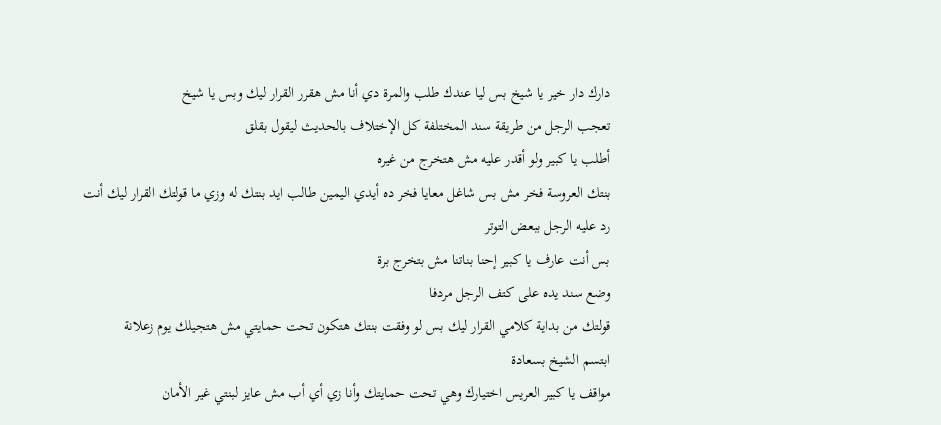دارك دار خير يا شيخ بس ليا عندك طلب والمرة دي أنا مش هقرر القرار ليك وبس يا شيخ
تعجب الرجل من طريقة سند المختلفة كل الإختلاف بالحديث ليقول بقلق
أطلب يا كبير ولو أقدر عليه مش هتخرج من غيره
بنتك العروسة فخر مش بس شاغل معايا فخر ده أيدي اليمين طالب ايد بنتك له وزي ما قولتك القرار ليك أنت
رد عليه الرجل ببعض التوتر
بس أنت عارف يا كبير إحنا بناتنا مش بتخرج برة
وضع سند يده على كتف الرجل مردفا
قولتك من بداية كلامي القرار ليك بس لو وفقت بنتك هتكون تحت حمايتي مش هتجيلك يوم زعلانة
ابتسم الشيخ بسعادة
مواقف يا كبير العريس اختيارك وهي تحت حمايتك وأنا زي أي أب مش عايز لبنتي غير الأمان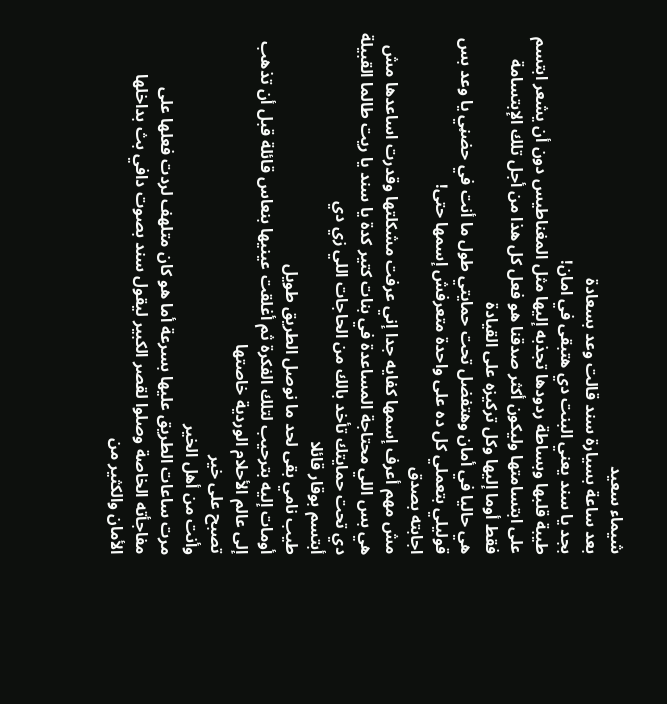شيماء سعيد
بعد ساعة بسيارة سند قالت وعد بسعادة
بجد يا سند يعني البنت دي هتبقى في امان!
طيبة قلبها وبساطة ردودها تجذبه إليها مثل المغناطيس دون أن يشعر ابتسم على ابتسامتها وليكون أكثر صدقنا هو فعل كل هذا من أجل تلك الإبتسامة فقط أوما إليها وكل تركيزه على القيادة
هي حاليا في أمان وهتفضل تحت حمايتي طول ما أنت في حضڼي يا وعد بس قوليلي بتعملي كل ده على واحدة متعرفش إسمها حتى!
اجابته بصدق
مش مهم أعرف إسمها كفايه جدا إني عرفت مشكلتها وقدرت اساعدها مش هي بس اللي محتاجة المساعدة في بنات كتير كدة يا سند يا ريت طالما القبيلة دي تحت حمايتك تأخد بالك من الحاجات اللي زي دي
أبتسم بوقار قائلا
طيب نامي بقى لحد ما نوصل الطريق طويل
أومات إليه بترحيب لتلك الفكرة ثم أغلقت عينيها بنعاس قائلة قبل أن تذهب إلى عالم الأحلام الوردية خاصتها
تصبح على خير
وأنت من أهل الخير
مرت ساعات الطريق عليها بسرعة أما هو كان متلهف لردت فعلها على مفاجأته الخاصة وصلوا لقصر الكبير ليقول سند بصوت دافي بث بداخلها الأمان والكثير من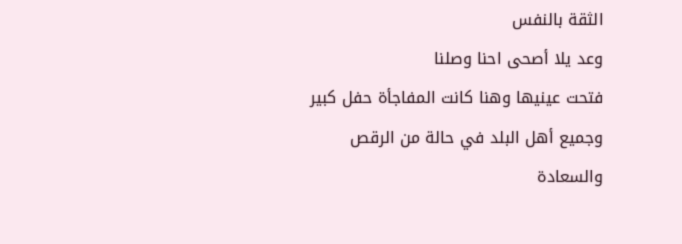الثقة بالنفس
وعد يلا أصحى احنا وصلنا
فتحت عينيها وهنا كانت المفاجأة حفل كبير وجميع أهل البلد في حالة من الرقص والسعادة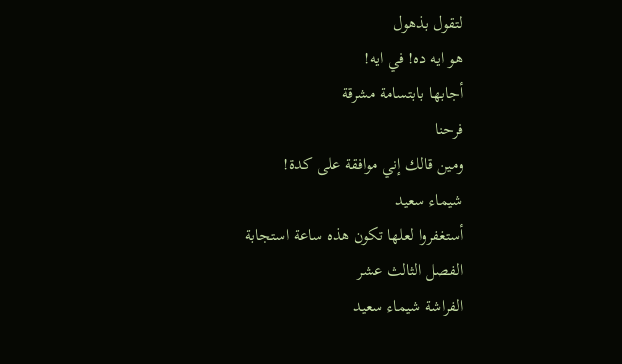لتقول بذهول
هو ايه ده! في ايه!
أجابها بابتسامة مشرقة
فرحنا
ومين قالك إني موافقة على كدة!
شيماء سعيد
أستغفروا لعلها تكون هذه ساعة استجابة
الفصل الثالث عشر
الفراشة شيماء سعيد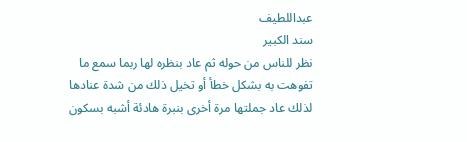عبداللطيف
سند الكبير
نظر للناس من حوله ثم عاد بنظره لها ربما سمع ما تفوهت به بشكل خطأ أو تخيل ذلك من شدة عنادها لذلك عاد جملتها مرة أخرى بنبرة هادئة أشبه بسكون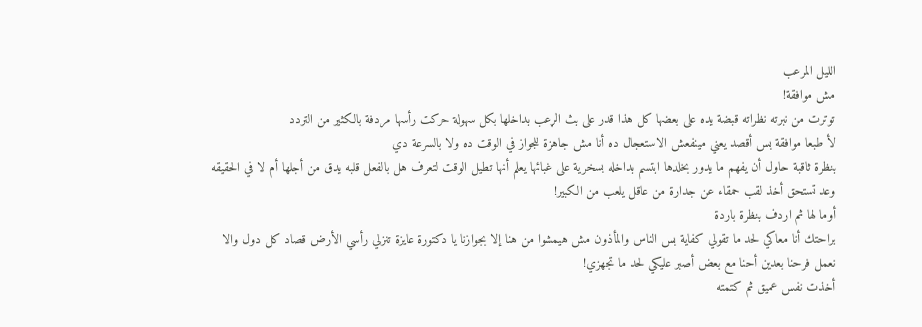الليل المرعب
مش موافقة!
توترت من نبرته نظراته قبضة يده على بعضها كل هذا قدر على بث الړعب بداخلها بكل سهولة حركت رأسها مردفة بالكثير من التردد
لأ طبعا موافقة بس أقصد يعني مينفعش الاستعجال ده أنا مش جاهزة للجواز في الوقت ده ولا بالسرعة دي
بنظرة ثاقبة حاول أن يفهم ما يدور بخلدها ابتسم بداخله بسخرية على غبائها يعلم أنها تطيل الوقت لتعرف هل بالفعل قلبه يدق من أجلها أم لا في الحقيقه وعد تستحق أخذ لقب حمقاء عن جدارة من عاقل يلعب من الكبير!
أوما لها ثم اردف بنظرة باردة
براحتك أنا معاكي لحد ما تقولي كفاية بس الناس والمأذون مش هيمشوا من هنا إلا بجوازنا يا دكتورة عايزة تنزلي رأسي الأرض قصاد كل دول والا نعمل فرحنا بعدين أحنا مع بعض أصبر عليكي لحد ما تجهزي!
أخذت نفس عميق ثم كتمته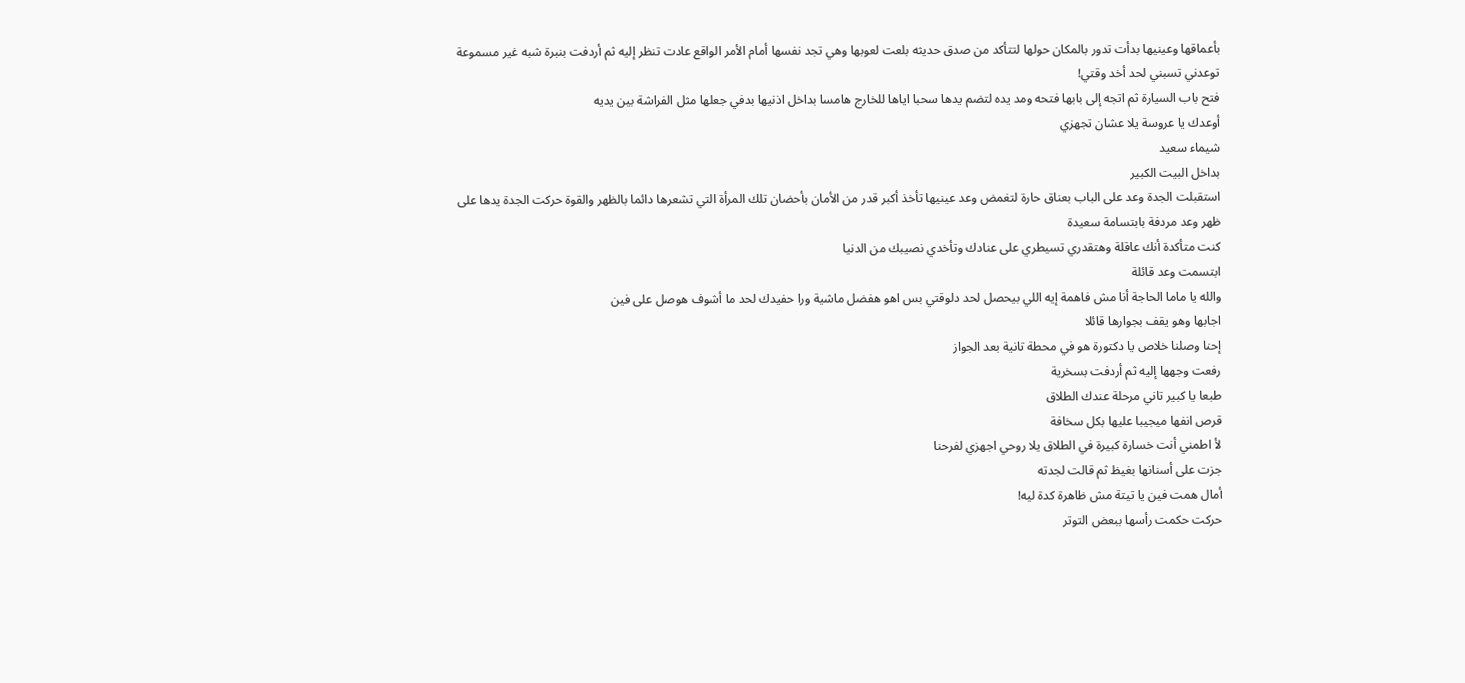بأعماقها وعينيها بدأت تدور بالمكان حولها لتتأكد من صدق حديثه بلعت لعوبها وهي تجد نفسها أمام الأمر الواقع عادت تنظر إليه ثم أردفت بنبرة شبه غير مسموعة
توعدني تسبني لحد أخد وقتي!
فتح باب السيارة ثم اتجه إلى بابها فتحه ومد يده لتضم يدها سحبا اياها للخارج هامسا بداخل اذنيها بدفي جعلها مثل الفراشة بين يديه
أوعدك يا عروسة يلا عشان تجهزي
شيماء سعيد
بداخل البيت الكبير
استقبلت الجدة وعد على الباب بعناق حارة لتغمض وعد عينيها تأخذ أكبر قدر من الأمان بأحضان تلك المرأة التي تشعرها دائما بالظهر والقوة حركت الجدة يدها على ظهر وعد مردفة بابتسامة سعيدة
كنت متأكدة أنك عاقلة وهتقدري تسيطري على عنادك وتأخدي نصيبك من الدنيا
ابتسمت وعد قائلة
والله يا ماما الحاجة أنا مش فاهمة إيه اللي بيحصل لحد دلوقتي بس اهو هفضل ماشية ورا حفيدك لحد ما أشوف هوصل على فين
اجابها وهو يقف بجوارها قائلا
إحنا وصلنا خلاص يا دكتورة هو في محطة تانية بعد الجواز
رفعت وجهها إليه ثم أردفت بسخرية
طبعا يا كبير تاني مرحلة عندك الطلاق
قرص انفها ميجيبا عليها بكل سخافة
لأ اطمني أنت خسارة كبيرة في الطلاق يلا روحي اجهزي لفرحنا
جزت على أسنانها بغيظ ثم قالت لجدته
أمال همت فين يا تيتة مش ظاهرة كدة ليه!
حركت حكمت رأسها ببعض التوتر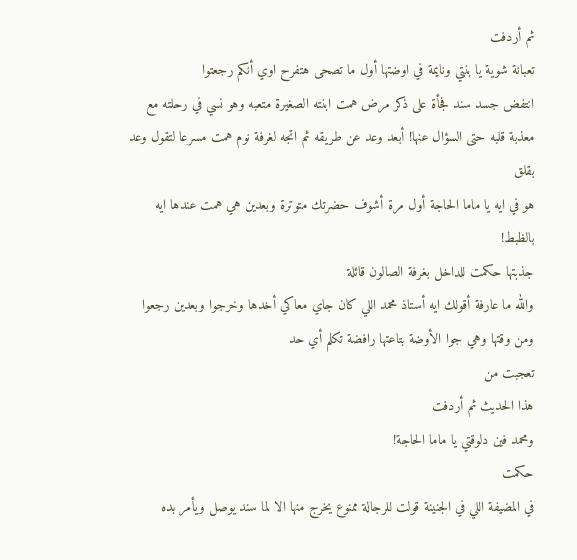ثم أردفت
تعبانة شوية يا بنتي ونايمة في اوضتها أول ما تصحى هتفرح اوي أنكم رجعتوا
انتفض جسد سند فجأة على ذكر مرض همت ابنته الصغيرة متعبه وهو نسي في رحلته مع معذبة قلبه حتى السؤال عنها! أبعد وعد عن طريقه ثم اتجه لغرفة نوم همت مسرعا لتقول وعد بقلق
هو في ايه يا ماما الحاجة أول مرة أشوف حضرتك متوترة وبعدين هي همت عندها ايه بالظبط!
جذبتها حكمت للداخل بغرفة الصالون قائلة
والله ما عارفة أقولك ايه أستاذ محمد اللي كان جاي معاكي أخدها وخرجوا وبعدين رجعوا ومن وقتها وهي جوا الأوضة بتاعتها رافضة تكلم أي حد
تعجبت من
هذا الحديث ثم أردفت
ومحمد فين دلوقتي يا ماما الحاجة!
حكمت
في المضيفة اللي في الجنينة قولت للرجالة ممنوع يخرج منها الا لما سند يوصل ويأمر بده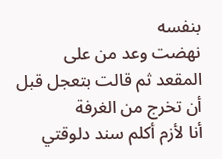بنفسه
نهضت وعد من على المقعد ثم قالت بتعجل قبل أن تخرج من الغرفة
أنا لأزم أكلم سند دلوقتي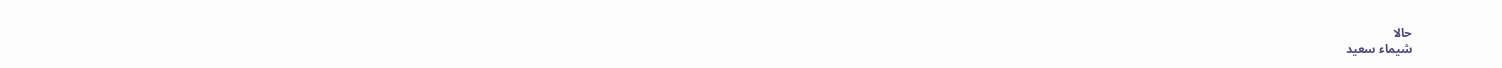حالا
شيماء سعيد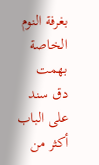بغرفة النوم الخاصة بهمت
دق سند على الباب أكثر من